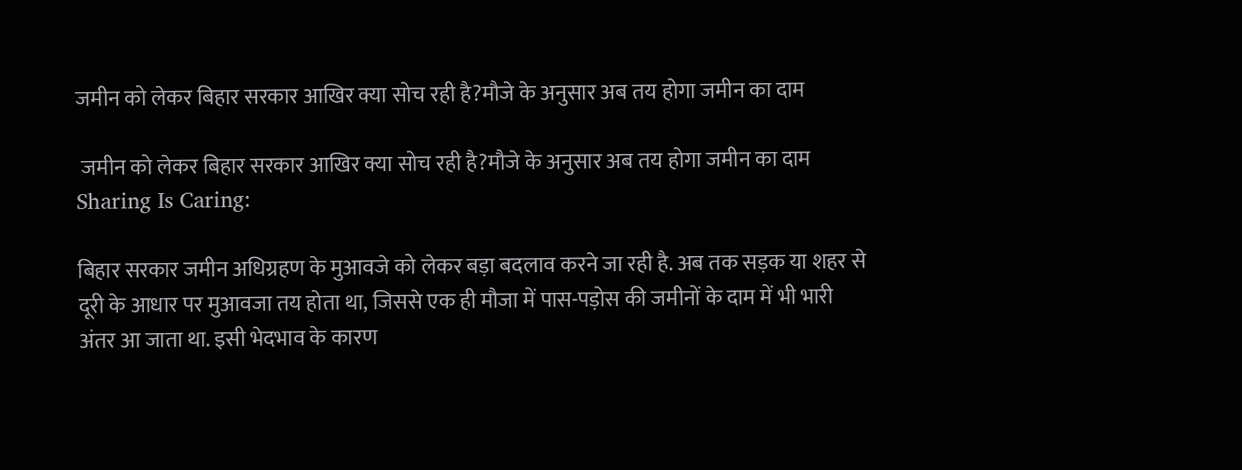जमीन को लेकर बिहार सरकार आखिर क्या सोच रही है?मौजे के अनुसार अब तय होगा जमीन का दाम

 जमीन को लेकर बिहार सरकार आखिर क्या सोच रही है?मौजे के अनुसार अब तय होगा जमीन का दाम
Sharing Is Caring:

बिहार सरकार जमीन अधिग्रहण के मुआवजे को लेकर बड़ा बदलाव करने जा रही है. अब तक सड़क या शहर से दूरी के आधार पर मुआवजा तय होता था, जिससे एक ही मौजा में पास-पड़ोस की जमीनों के दाम में भी भारी अंतर आ जाता था. इसी भेदभाव के कारण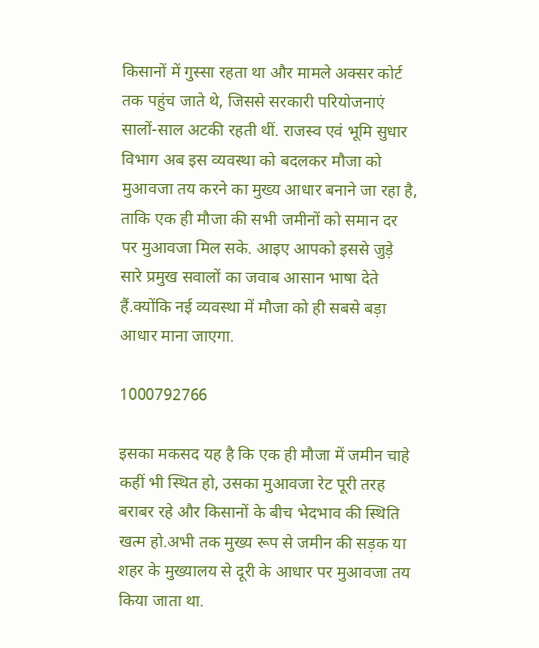किसानों में गुस्सा रहता था और मामले अक्सर कोर्ट तक पहुंच जाते थे, जिससे सरकारी परियोजनाएं सालों-साल अटकी रहती थीं. राजस्व एवं भूमि सुधार विभाग अब इस व्यवस्था को बदलकर मौजा को मुआवजा तय करने का मुख्य आधार बनाने जा रहा है, ताकि एक ही मौजा की सभी जमीनों को समान दर पर मुआवजा मिल सके. आइए आपको इससे जुड़े सारे प्रमुख सवालों का जवाब आसान भाषा देते हैं.क्योंकि नई व्यवस्था में मौजा को ही सबसे बड़ा आधार माना जाएगा.

1000792766

इसका मकसद यह है कि एक ही मौजा में जमीन चाहे कहीं भी स्थित हो, उसका मुआवजा रेट पूरी तरह बराबर रहे और किसानों के बीच भेदभाव की स्थिति खत्म हो.अभी तक मुख्य रूप से जमीन की सड़क या शहर के मुख्यालय से दूरी के आधार पर मुआवजा तय किया जाता था.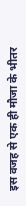इस वजह से एक ही मौजा के भीतर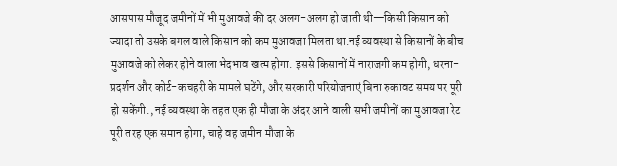आसपास मौजूद जमीनों में भी मुआवजे की दर अलग-अलग हो जाती थी—किसी किसान को ज्यादा तो उसके बगल वाले किसान को कम मुआवजा मिलता था.नई व्यवस्था से किसानों के बीच मुआवजे को लेकर होने वाला भेदभाव खत्म होगा. इससे किसानों में नाराजगी कम होगी, धरना-प्रदर्शन और कोर्ट-कचहरी के मामले घटेंगे, और सरकारी परियोजनाएं बिना रुकावट समय पर पूरी हो सकेंगी., नई व्यवस्था के तहत एक ही मौजा के अंदर आने वाली सभी जमीनों का मुआवजा रेट पूरी तरह एक समान होगा, चाहे वह जमीन मौजा के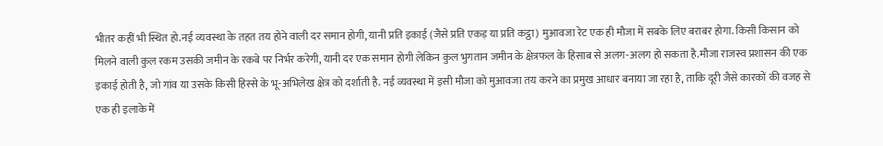भीतर कहीं भी स्थित हो.नई व्यवस्था के तहत तय होने वाली दर समान होगी, यानी प्रति इकाई (जैसे प्रति एकड़ या प्रति कट्ठा) मुआवजा रेट एक ही मौजा में सबके लिए बराबर होगा. किसी किसान को मिलने वाली कुल रकम उसकी जमीन के रकबे पर निर्भर करेगी, यानी दर एक समान होगी लेकिन कुल भुगतान जमीन के क्षेत्रफल के हिसाब से अलग-अलग हो सकता है.मौजा राजस्व प्रशासन की एक इकाई होती है, जो गांव या उसके किसी हिस्से के भू-अभिलेख क्षेत्र को दर्शाती है. नई व्यवस्था में इसी मौजा को मुआवजा तय करने का प्रमुख आधार बनाया जा रहा है, ताकि दूरी जैसे कारकों की वजह से एक ही इलाके में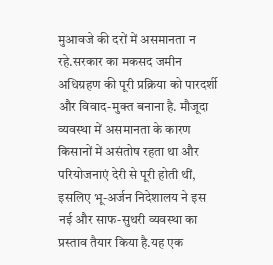मुआवजे की दरों में असमानता न रहे.सरकार का मकसद जमीन अधिग्रहण की पूरी प्रक्रिया को पारदर्शी और विवाद-मुक्त बनाना है. मौजूदा व्यवस्था में असमानता के कारण किसानों में असंतोष रहता था और परियोजनाएं देरी से पूरी होती थीं, इसलिए भू-अर्जन निदेशालय ने इस नई और साफ-सुथरी व्यवस्था का प्रस्ताव तैयार किया है.यह एक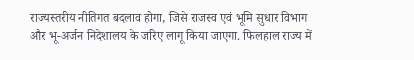राज्यस्तरीय नीतिगत बदलाव होगा, जिसे राजस्व एवं भूमि सुधार विभाग और भू-अर्जन निदेशालय के जरिए लागू किया जाएगा. फिलहाल राज्य में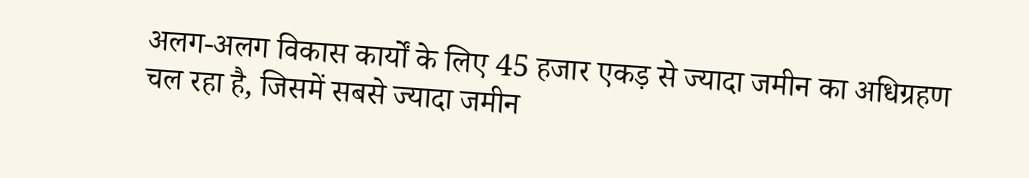अलग-अलग विकास कार्यों के लिए 45 हजार एकड़ से ज्यादा जमीन का अधिग्रहण चल रहा है, जिसमें सबसे ज्यादा जमीन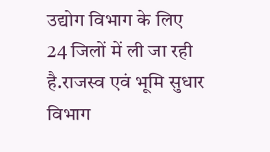उद्योग विभाग के लिए 24 जिलों में ली जा रही है.राजस्व एवं भूमि सुधार विभाग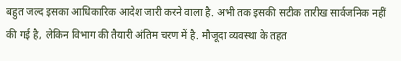बहुत जल्द इसका आधिकारिक आदेश जारी करने वाला है. अभी तक इसकी सटीक तारीख सार्वजनिक नहीं की गई है, लेकिन विभाग की तैयारी अंतिम चरण में है. मौजूदा व्यवस्था के तहत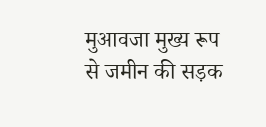मुआवजा मुख्य रूप से जमीन की सड़क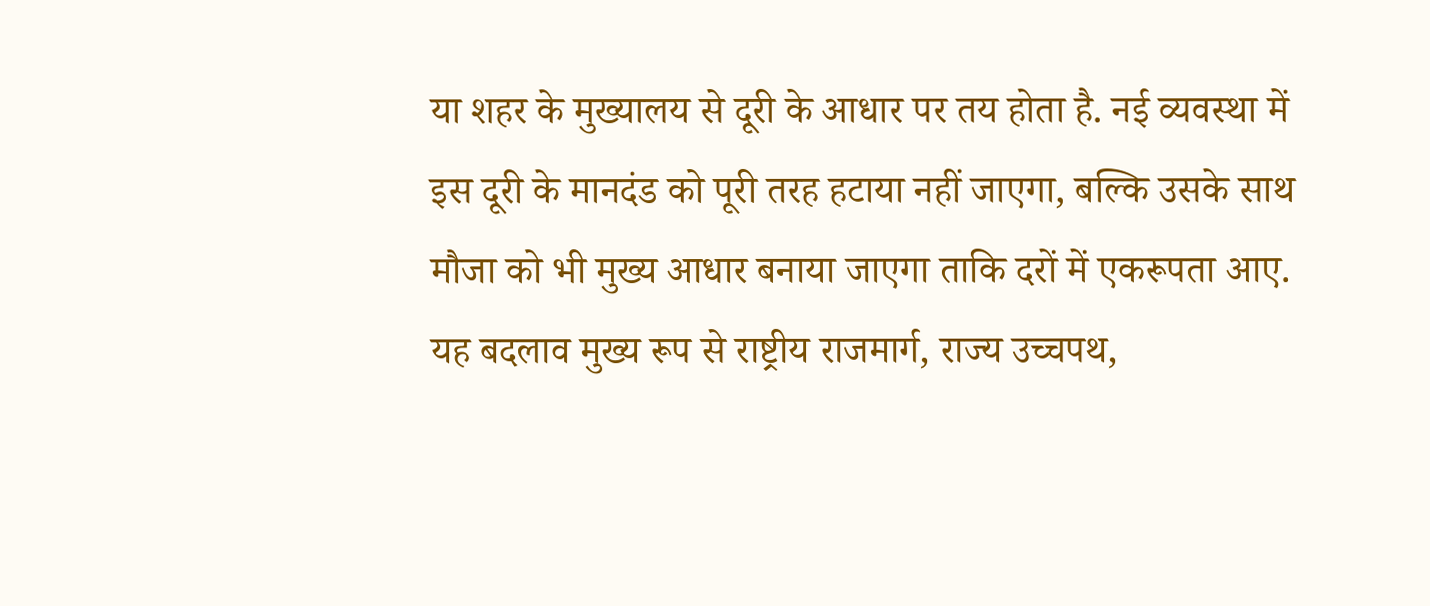या शहर के मुख्यालय से दूरी के आधार पर तय होता है. नई व्यवस्था में इस दूरी के मानदंड को पूरी तरह हटाया नहीं जाएगा, बल्कि उसके साथ मौजा को भी मुख्य आधार बनाया जाएगा ताकि दरों में एकरूपता आए. यह बदलाव मुख्य रूप से राष्ट्रीय राजमार्ग, राज्य उच्चपथ,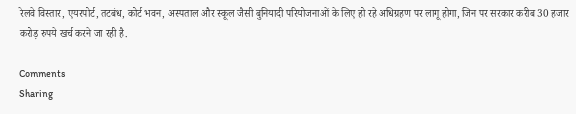रेलवे विस्तार, एयरपोर्ट, तटबंध, कोर्ट भवन, अस्पताल और स्कूल जैसी बुनियादी परियोजनाओं के लिए हो रहे अधिग्रहण पर लागू होगा, जिन पर सरकार करीब 30 हजार करोड़ रुपये खर्च करने जा रही है.

Comments
Sharing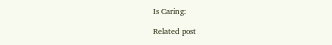Is Caring:

Related post